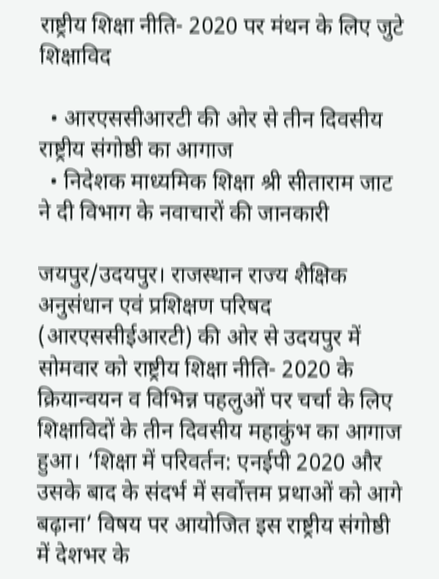राष्ट्रीय शिक्षा नीति- 2020 पर मंथन के लिए जुटे शिक्षाविद

  • आरएससीआरटी की ओर से तीन दिवसीय राष्ट्रीय संगोष्ठी का आगाज
  • निदेशक माध्यमिक शिक्षा श्री सीताराम जाट ने दी विभाग के नवाचारों की जानकारी

जयपुर/उदयपुर। राजस्थान राज्य शैक्षिक अनुसंधान एवं प्रशिक्षण परिषद (आरएससीईआरटी) की ओर से उदयपुर में सोमवार को राष्ट्रीय शिक्षा नीति- 2020 के क्रियान्वयन व विभिन्न पहलुओं पर चर्चा के लिए शिक्षाविदों के तीन दिवसीय महाकुंभ का आगाज हुआ। ‘शिक्षा में परिवर्तन: एनईपी 2020 और उसके बाद के संदर्भ में सर्वोत्तम प्रथाओं को आगे बढ़ाना’ विषय पर आयोजित इस राष्ट्रीय संगोष्ठी में देशभर के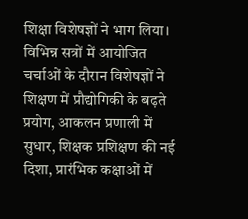शिक्षा विशेषज्ञों ने भाग लिया। विभिन्न सत्रों में आयोजित चर्चाओं के दौरान विशेषज्ञों ने शिक्षण में प्रौद्योगिकी के बढ़ते प्रयोग, आकलन प्रणाली में सुधार, शिक्षक प्रशिक्षण की नई दिशा, प्रारंभिक कक्षाओं में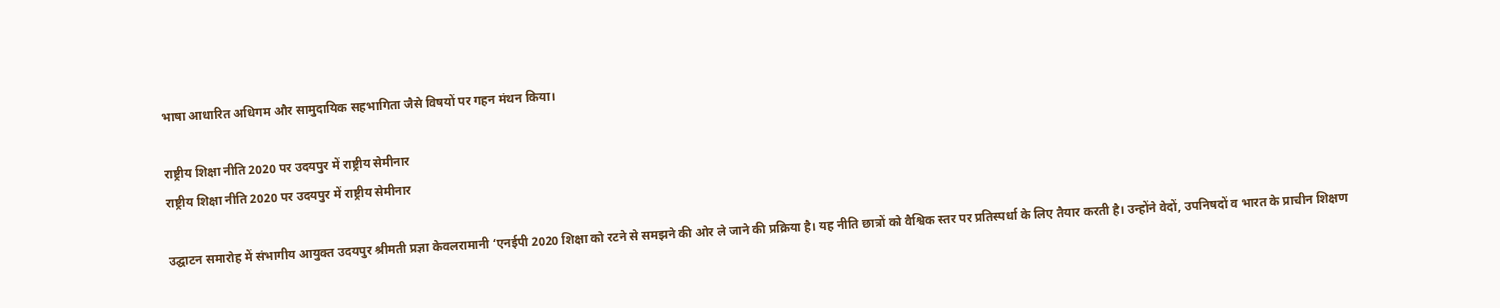भाषा आधारित अधिगम और सामुदायिक सहभागिता जैसे विषयों पर गहन मंथन किया।

राष्ट्रीय शिक्षा नीति 2020 पर उदयपुर में राष्ट्रीय सेमीनार
राष्ट्रीय शिक्षा नीति 2020 पर उदयपुर में राष्ट्रीय सेमीनार

उद्घाटन समारोह में संभागीय आयुक्त उदयपुर श्रीमती प्रज्ञा केवलरामानी ‘एनईपी 2020 शिक्षा को रटने से समझने की ओर ले जाने की प्रक्रिया है। यह नीति छात्रों को वैश्विक स्तर पर प्रतिस्पर्धा के लिए तैयार करती है। उन्होंने वेदों, उपनिषदों व भारत के प्राचीन शिक्षण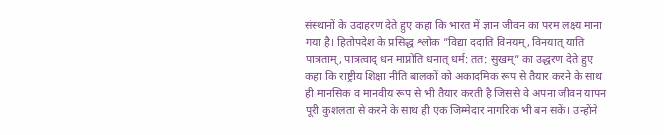संस्थानों के उदाहरण देते हुए कहा कि भारत में ज्ञान जीवन का परम लक्ष्य माना गया है। हितोपदेश के प्रसिद्ध श्लोक ”विद्या ददाति विनयम्, विनयात् याति पात्रताम्, पात्रत्वाद् धन माप्नोति धनात् धर्म: तत: सुखम्” का उद्धरण देते हुए कहा कि राष्ट्रीय शिक्षा नीति बालकों को अकादमिक रूप से तैयार करने के साथ ही मानसिक व मानवीय रूप से भी तैयार करती है जिससे वे अपना जीवन यापन पूरी कुशलता से करने के साथ ही एक जिम्मेदार नागरिक भी बन सकें। उन्होंने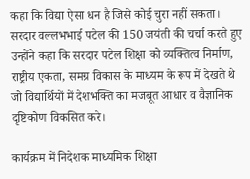कहा कि विद्या ऐसा धन है जिसे कोई चुरा नहीं सकता। सरदार वल्लभभाई पटेल की 150 जयंती की चर्चा करते हुए उन्होंने कहा कि सरदार पटेल शिक्षा को व्यक्तित्व निर्माण, राष्ट्रीय एकता, समग्र विकास के माध्यम के रूप में देखते थे जो विद्यार्थियों में देशभक्ति का मजबूत आधार व वैज्ञानिक दृष्टिकोण विकसित करे।

कार्यक्रम में निदेशक माध्यमिक शिक्षा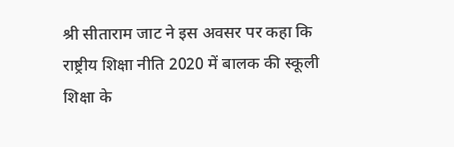श्री सीताराम जाट ने इस अवसर पर कहा कि राष्ट्रीय शिक्षा नीति 2020 में बालक की स्कूली शिक्षा के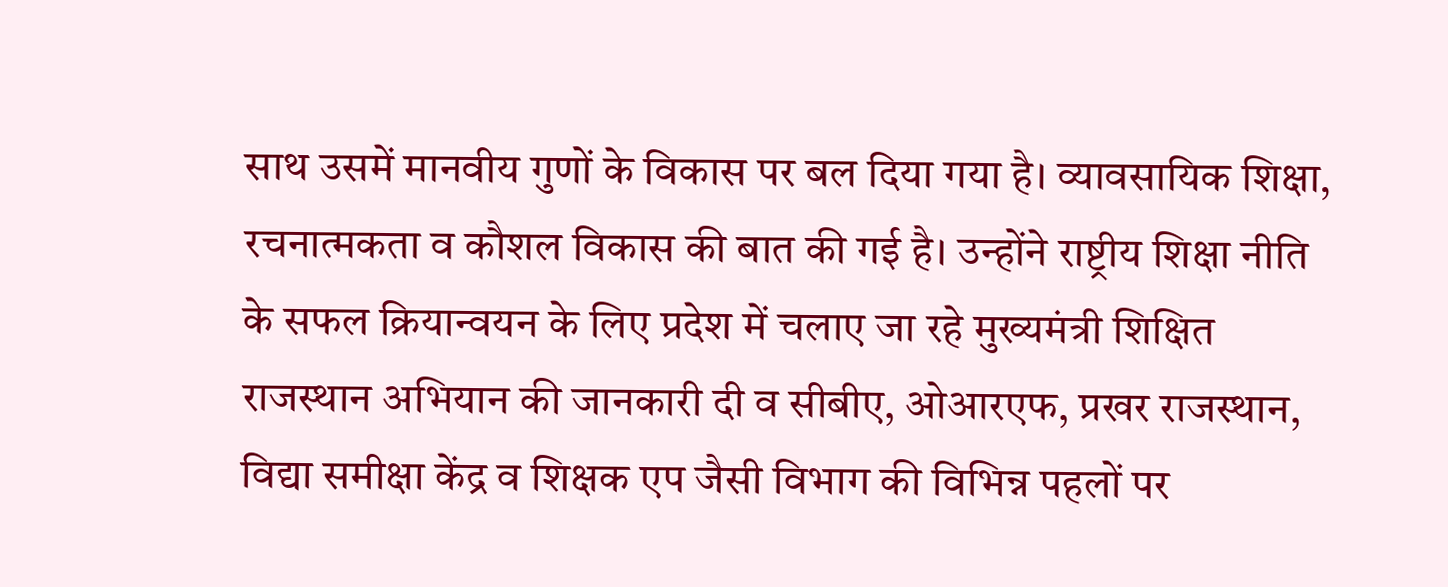साथ उसमें मानवीय गुणों के विकास पर बल दिया गया है। व्यावसायिक शिक्षा, रचनात्मकता व कौशल विकास की बात की गई है। उन्होंने राष्ट्रीय शिक्षा नीति के सफल क्रियान्वयन के लिए प्रदेश में चलाए जा रहे मुख्यमंत्री शिक्षित राजस्थान अभियान की जानकारी दी व सीबीए, ओआरएफ, प्रखर राजस्थान, विद्या समीक्षा केंद्र व शिक्षक एप जैसी विभाग की विभिन्न पहलों पर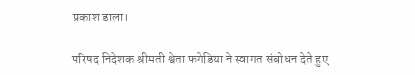प्रकाश डाला।

परिषद निदेशक श्रीमती श्वेता फगेडिया ने स्वागत संबोधन देते हुए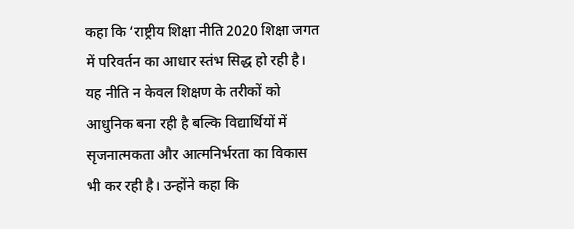कहा कि ‘राष्ट्रीय शिक्षा नीति 2020 शिक्षा जगत में परिवर्तन का आधार स्तंभ सिद्ध हो रही है। यह नीति न केवल शिक्षण के तरीकों को आधुनिक बना रही है बल्कि विद्यार्थियों में सृजनात्मकता और आत्मनिर्भरता का विकास भी कर रही है। उन्होंने कहा कि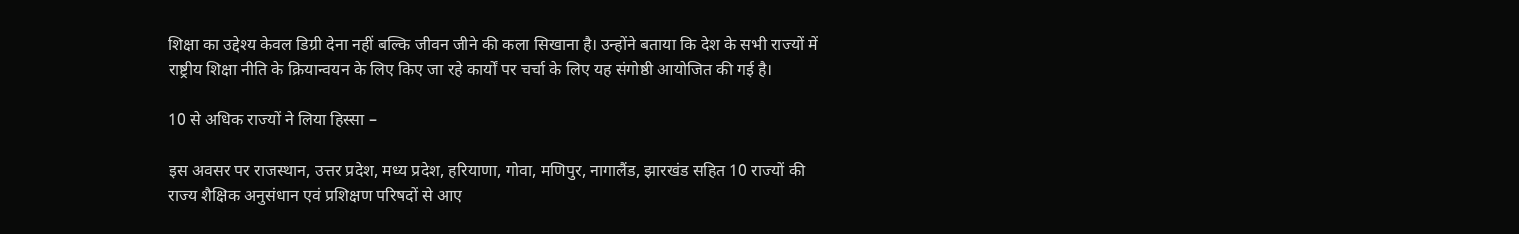शिक्षा का उद्देश्य केवल डिग्री देना नहीं बल्कि जीवन जीने की कला सिखाना है। उन्होंने बताया कि देश के सभी राज्यों में राष्ट्रीय शिक्षा नीति के क्रियान्वयन के लिए किए जा रहे कार्यों पर चर्चा के लिए यह संगोष्ठी आयोजित की गई है।

10 से अधिक राज्यों ने लिया हिस्सा –

इस अवसर पर राजस्थान, उत्तर प्रदेश, मध्य प्रदेश, हरियाणा, गोवा, मणिपुर, नागालैंड, झारखंड सहित 10 राज्यों की राज्य शैक्षिक अनुसंधान एवं प्रशिक्षण परिषदों से आए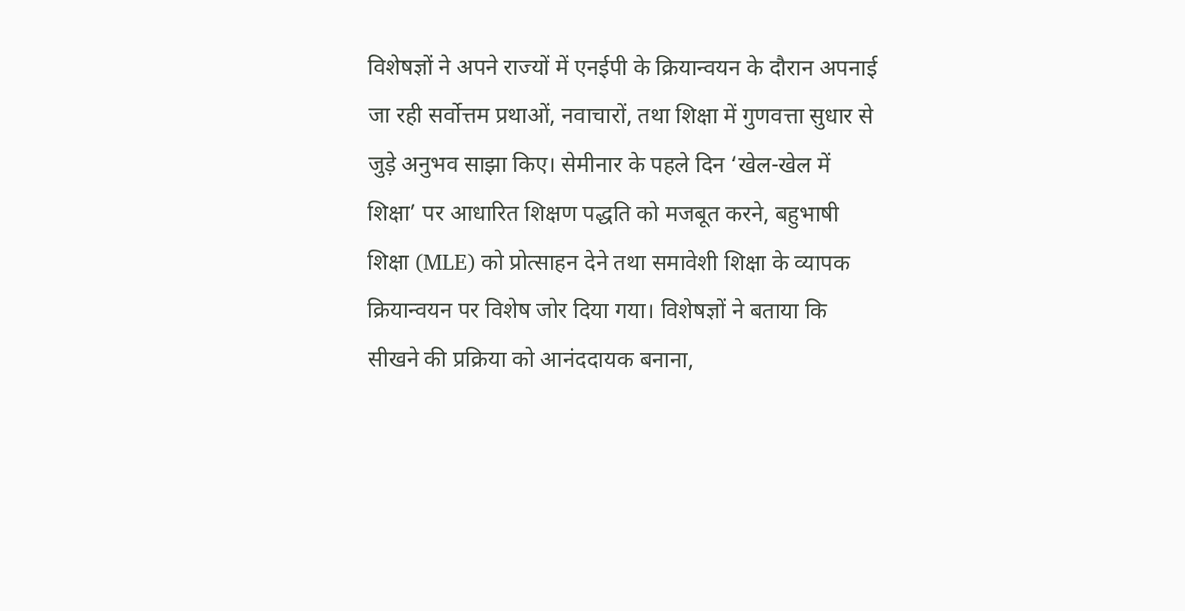विशेषज्ञों ने अपने राज्यों में एनईपी के क्रियान्वयन के दौरान अपनाई जा रही सर्वोत्तम प्रथाओं, नवाचारों, तथा शिक्षा में गुणवत्ता सुधार से जुड़े अनुभव साझा किए। सेमीनार के पहले दिन ‘खेल-खेल में शिक्षा’ पर आधारित शिक्षण पद्धति को मजबूत करने, बहुभाषी शिक्षा (MLE) को प्रोत्साहन देने तथा समावेशी शिक्षा के व्यापक क्रियान्वयन पर विशेष जोर दिया गया। विशेषज्ञों ने बताया कि सीखने की प्रक्रिया को आनंददायक बनाना,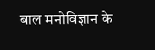बाल मनोविज्ञान के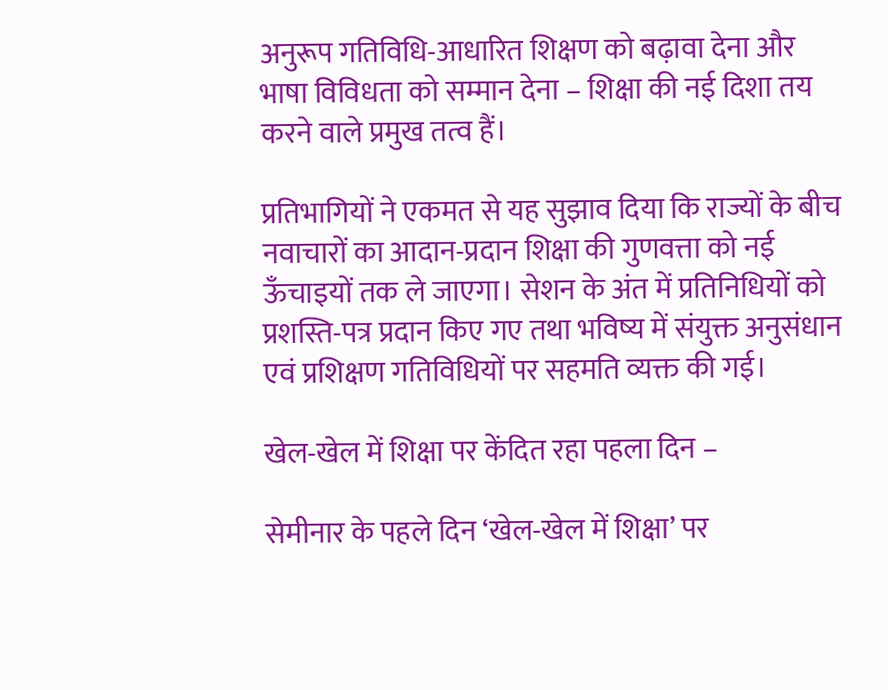अनुरूप गतिविधि-आधारित शिक्षण को बढ़ावा देना और भाषा विविधता को सम्मान देना – शिक्षा की नई दिशा तय करने वाले प्रमुख तत्व हैं।

प्रतिभागियों ने एकमत से यह सुझाव दिया कि राज्यों के बीच नवाचारों का आदान-प्रदान शिक्षा की गुणवत्ता को नई ऊँचाइयों तक ले जाएगा। सेशन के अंत में प्रतिनिधियों को प्रशस्ति-पत्र प्रदान किए गए तथा भविष्य में संयुक्त अनुसंधान एवं प्रशिक्षण गतिविधियों पर सहमति व्यक्त की गई।

खेल-खेल में शिक्षा पर केंदित रहा पहला दिन –

सेमीनार के पहले दिन ‘खेल-खेल में शिक्षा’ पर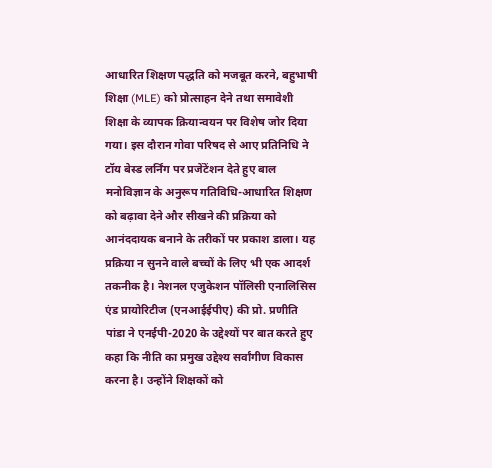आधारित शिक्षण पद्धति को मजबूत करने, बहुभाषी शिक्षा (MLE) को प्रोत्साहन देने तथा समावेशी शिक्षा के व्यापक क्रियान्वयन पर विशेष जोर दिया गया। इस दौरान गोवा परिषद से आए प्रतिनिधि ने टॉय बेस्ड लर्निंग पर प्रजेंटेंशन देते हुए बाल मनोविज्ञान के अनुरूप गतिविधि-आधारित शिक्षण को बढ़ावा देने और सीखने की प्रक्रिया को आनंददायक बनाने के तरीकों पर प्रकाश डाला। यह प्रक्रिया न सुनने वाले बच्चों के लिए भी एक आदर्श तकनीक है। नेशनल एजुकेशन पॉलिसी एनालिसिस एंड प्रायोरिटीज (एनआईईपीए) की प्रो. प्रणीति पांडा ने एनईपी-2020 के उद्देश्यों पर बात करते हुए कहा कि नीति का प्रमुख उद्देश्य सर्वांगीण विकास करना है। उन्होंने शिक्षकों को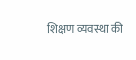शिक्षण व्यवस्था की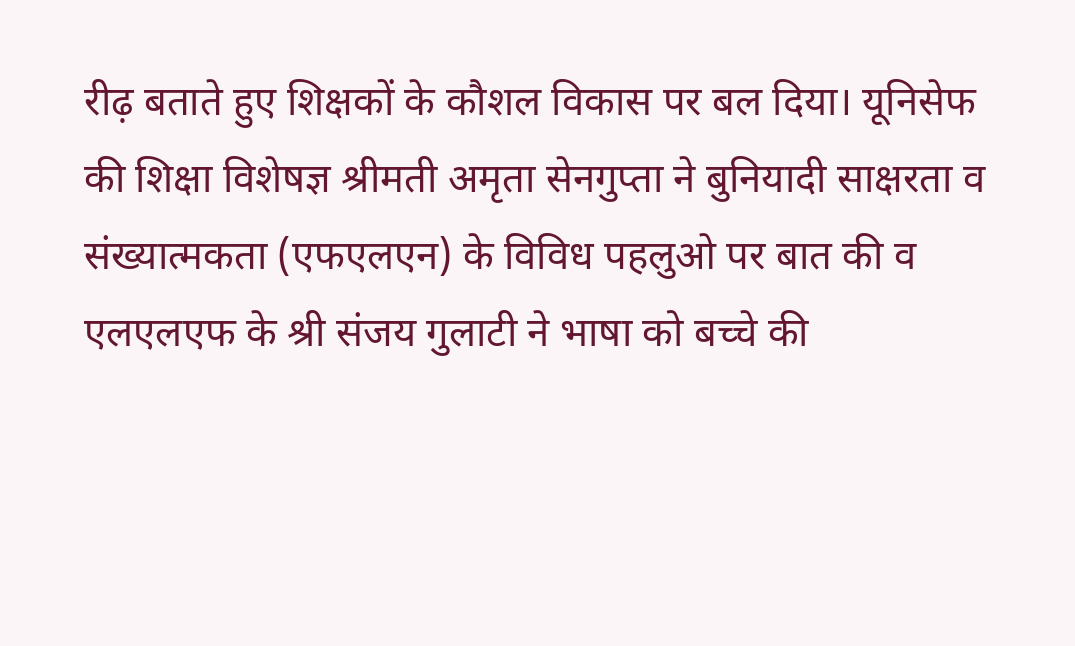रीढ़ बताते हुए शिक्षकों के कौशल विकास पर बल दिया। यूनिसेफ की शिक्षा विशेषज्ञ श्रीमती अमृता सेनगुप्ता ने बुनियादी साक्षरता व संख्यात्मकता (एफएलएन) के विविध पहलुओ पर बात की व एलएलएफ के श्री संजय गुलाटी ने भाषा को बच्चे की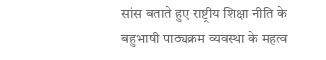सांस बताते हुए राष्ट्रीय शिक्षा नीति के बहुभाषी पाठ्यक्रम व्यवस्था के महत्व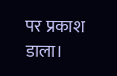पर प्रकाश डाला।